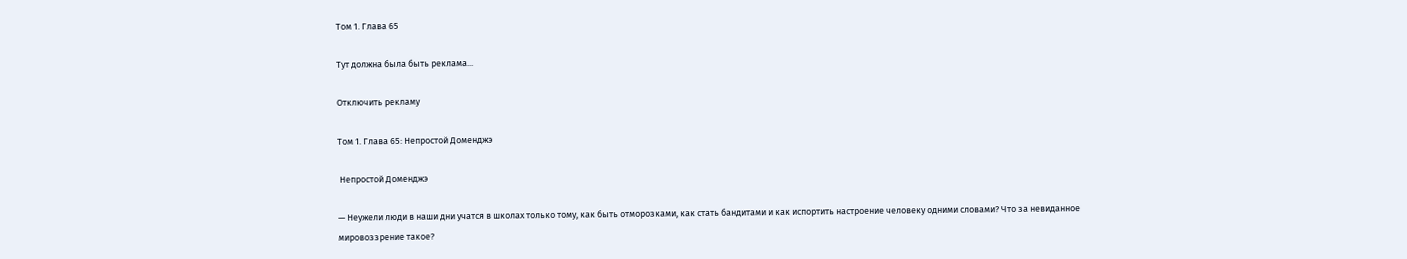Том 1. Глава 65

Тут должна была быть реклама...

Отключить рекламу

Том 1. Глава 65: Непростой Доменджэ

 Непростой Доменджэ

— Неужели люди в наши дни учатся в школах только тому, как быть отморозками, как стать бандитами и как испортить настроение человеку одними словами? Что за невиданное мировоззрение такое?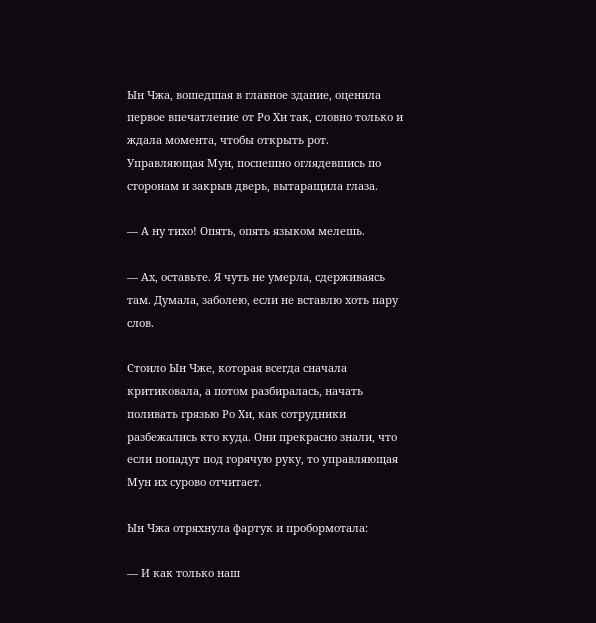Ын Чжа, вошедшая в главное здание, оценила первое впечатление от Ро Хи так, словно только и ждала момента, чтобы открыть рот. Управляющая Мун, поспешно оглядевшись по сторонам и закрыв дверь, вытаращила глаза.

— А ну тихо! Опять, опять языком мелешь.

— Ах, оставьте. Я чуть не умерла, сдерживаясь там. Думала, заболею, если не вставлю хоть пару слов.

Стоило Ын Чже, которая всегда сначала критиковала, а потом разбиралась, начать поливать грязью Ро Хи, как сотрудники разбежались кто куда. Они прекрасно знали, что если попадут под горячую руку, то управляющая Мун их сурово отчитает.

Ын Чжа отряхнула фартук и пробормотала:

— И как только наш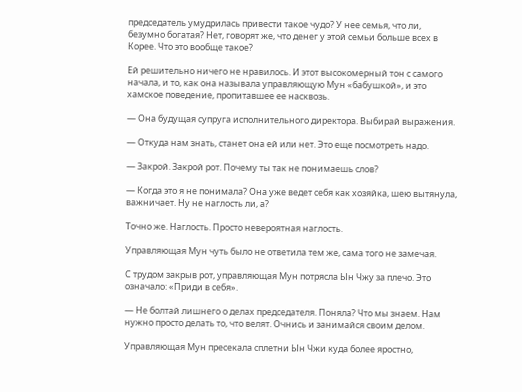председатель умудрилась привести такое чудо? У нее семья, что ли, безумно богатая? Нет, говорят же, что денег у этой семьи больше всех в Корее. Что это вообще такое?

Ей решительно ничего не нравилось. И этот высокомерный тон с самого начала, и то, как она называла управляющую Мун «бабушкой», и это хамское поведение, пропитавшее ее насквозь.

— Она будущая супруга исполнительного директора. Выбирай выражения.

— Откуда нам знать, станет она ей или нет. Это еще посмотреть надо.

— Закрой. Закрой рот. Почему ты так не понимаешь слов?

— Когда это я не понимала? Она уже ведет себя как хозяйка, шею вытянула, важничает. Ну не наглость ли, а?

Точно же. Наглость. Просто невероятная наглость.

Управляющая Мун чуть было не ответила тем же, сама того не замечая.

С трудом закрыв рот, управляющая Мун потрясла Ын Чжу за плечо. Это означало: «Приди в себя».

— Не болтай лишнего о делах председателя. Поняла? Что мы знаем. Нам нужно просто делать то, что велят. Очнись и занимайся своим делом.

Управляющая Мун пресекала сплетни Ын Чжи куда более яростно,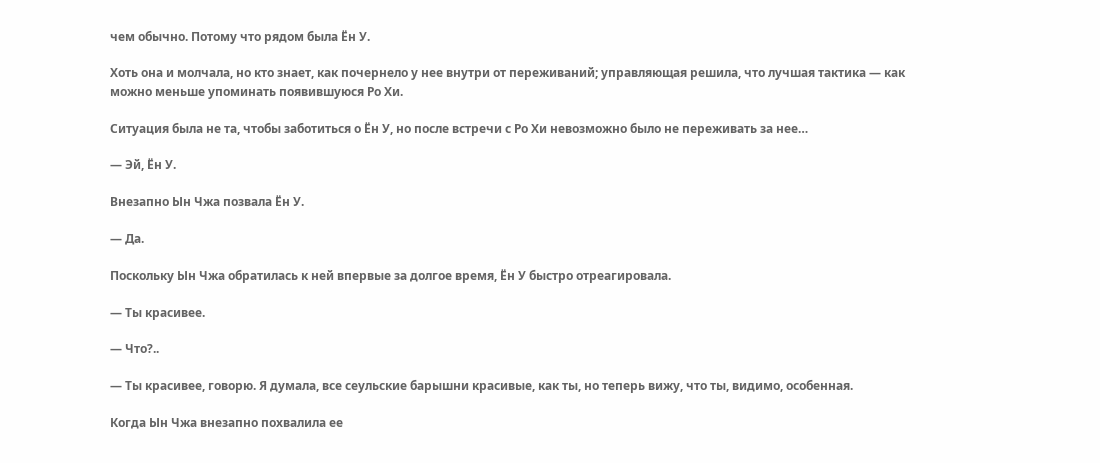чем обычно. Потому что рядом была Ён У.

Хоть она и молчала, но кто знает, как почернело у нее внутри от переживаний; управляющая решила, что лучшая тактика — как можно меньше упоминать появившуюся Ро Хи.

Ситуация была не та, чтобы заботиться о Ён У, но после встречи с Ро Хи невозможно было не переживать за нее…

— Эй, Ён У.

Внезапно Ын Чжа позвала Ён У.

— Да.

Поскольку Ын Чжа обратилась к ней впервые за долгое время, Ён У быстро отреагировала.

— Ты красивее.

— Что?..

— Ты красивее, говорю. Я думала, все сеульские барышни красивые, как ты, но теперь вижу, что ты, видимо, особенная.

Когда Ын Чжа внезапно похвалила ее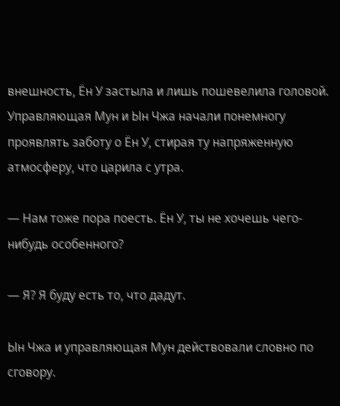внешность, Ён У застыла и лишь пошевелила головой. Управляющая Мун и Ын Чжа начали понемногу проявлять заботу о Ён У, стирая ту напряженную атмосферу, что царила с утра.

— Нам тоже пора поесть. Ён У, ты не хочешь чего-нибудь особенного?

— Я? Я буду есть то, что дадут.

Ын Чжа и управляющая Мун действовали словно по сговору.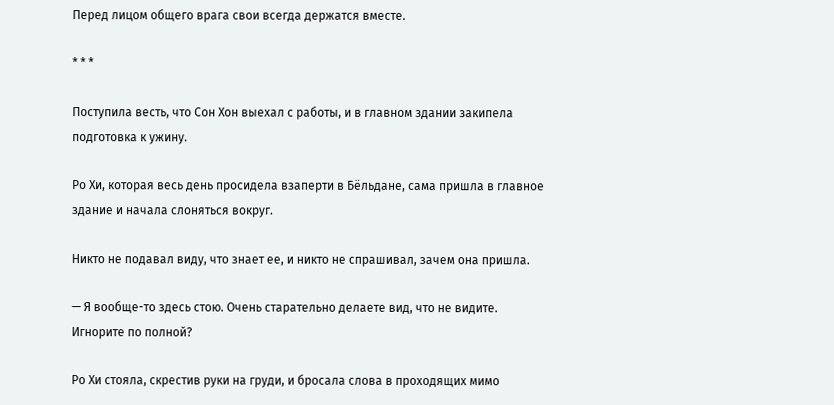Перед лицом общего врага свои всегда держатся вместе.

* * *

Поступила весть, что Сон Хон выехал с работы, и в главном здании закипела подготовка к ужину.

Ро Хи, которая весь день просидела взаперти в Бёльдане, сама пришла в главное здание и начала слоняться вокруг.

Никто не подавал виду, что знает ее, и никто не спрашивал, зачем она пришла.

— Я вообще-то здесь стою. Очень старательно делаете вид, что не видите. Игнорите по полной?

Ро Хи стояла, скрестив руки на груди, и бросала слова в проходящих мимо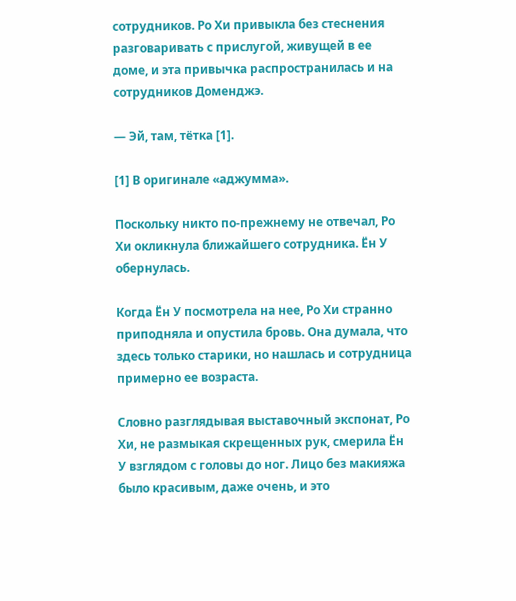сотрудников. Ро Хи привыкла без стеснения разговаривать с прислугой, живущей в ее доме, и эта привычка распространилась и на сотрудников Доменджэ.

— Эй, там, тётка [1].

[1] В оригинале «аджумма».

Поскольку никто по-прежнему не отвечал, Ро Хи окликнула ближайшего сотрудника. Ён У обернулась.

Когда Ён У посмотрела на нее, Ро Хи странно приподняла и опустила бровь. Она думала, что здесь только старики, но нашлась и сотрудница примерно ее возраста.

Словно разглядывая выставочный экспонат, Ро Хи, не размыкая скрещенных рук, смерила Ён У взглядом с головы до ног. Лицо без макияжа было красивым, даже очень, и это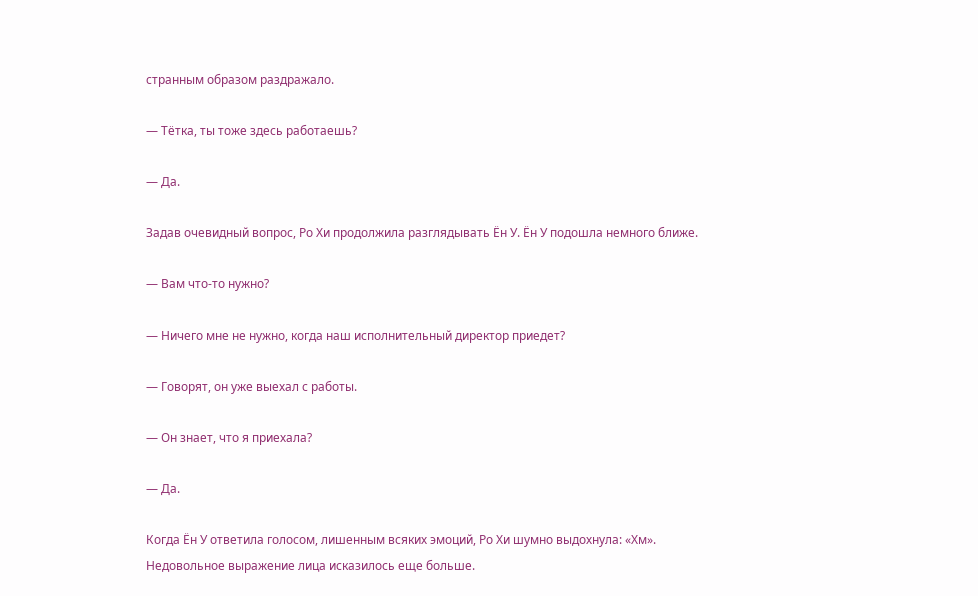странным образом раздражало.

— Тётка, ты тоже здесь работаешь?

— Да.

Задав очевидный вопрос, Ро Хи продолжила разглядывать Ён У. Ён У подошла немного ближе.

— Вам что-то нужно?

— Ничего мне не нужно, когда наш исполнительный директор приедет?

— Говорят, он уже выехал с работы.

— Он знает, что я приехала?

— Да.

Когда Ён У ответила голосом, лишенным всяких эмоций, Ро Хи шумно выдохнула: «Хм». Недовольное выражение лица исказилось еще больше.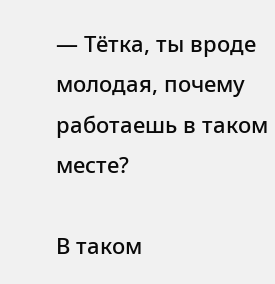— Тётка, ты вроде молодая, почему работаешь в таком месте?

В таком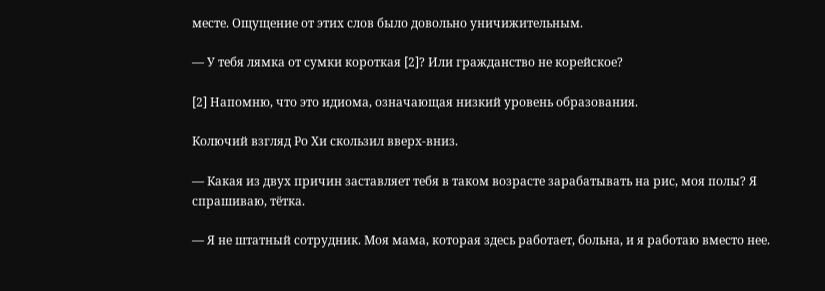месте. Ощущение от этих слов было довольно уничижительным.

— У тебя лямка от сумки короткая [2]? Или гражданство не корейское?

[2] Напомню, что это идиома, означающая низкий уровень образования.

Колючий взгляд Ро Хи скользил вверх-вниз.

— Какая из двух причин заставляет тебя в таком возрасте зарабатывать на рис, моя полы? Я спрашиваю, тётка.

— Я не штатный сотрудник. Моя мама, которая здесь работает, больна, и я работаю вместо нее.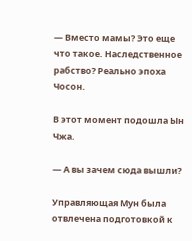— Вместо мамы? Это еще что такое. Наследственное рабство? Реально эпоха Чосон.

В этот момент подошла Ын Чжа.

— А вы зачем сюда вышли?

Управляющая Мун была отвлечена подготовкой к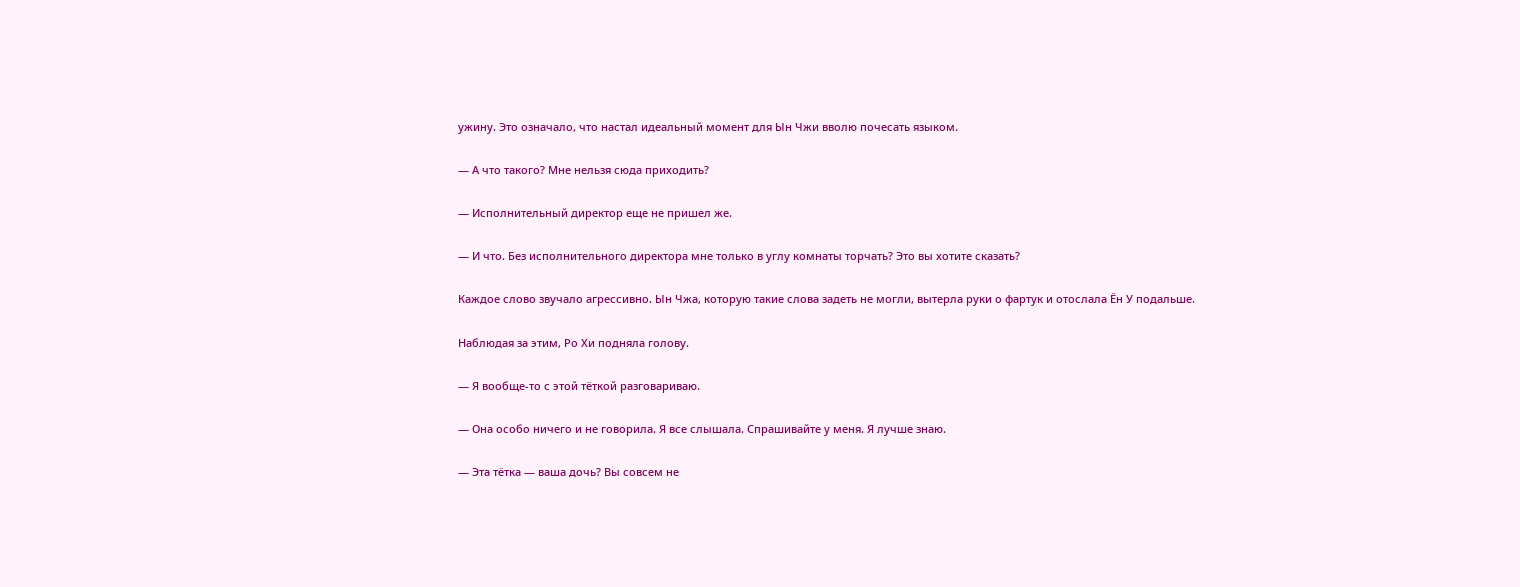ужину. Это означало, что настал идеальный момент для Ын Чжи вволю почесать языком.

— А что такого? Мне нельзя сюда приходить?

— Исполнительный директор еще не пришел же.

— И что. Без исполнительного директора мне только в углу комнаты торчать? Это вы хотите сказать?

Каждое слово звучало агрессивно. Ын Чжа, которую такие слова задеть не могли, вытерла руки о фартук и отослала Ён У подальше.

Наблюдая за этим, Ро Хи подняла голову.

— Я вообще-то с этой тёткой разговариваю.

— Она особо ничего и не говорила. Я все слышала. Спрашивайте у меня. Я лучше знаю.

— Эта тётка — ваша дочь? Вы совсем не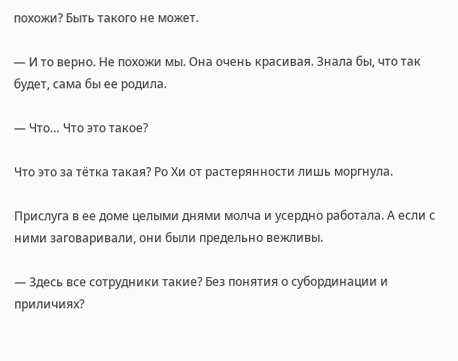похожи? Быть такого не может.

— И то верно. Не похожи мы. Она очень красивая. Знала бы, что так будет, сама бы ее родила.

— Что… Что это такое?

Что это за тётка такая? Ро Хи от растерянности лишь моргнула.

Прислуга в ее доме целыми днями молча и усердно работала. А если с ними заговаривали, они были предельно вежливы.

— Здесь все сотрудники такие? Без понятия о субординации и приличиях?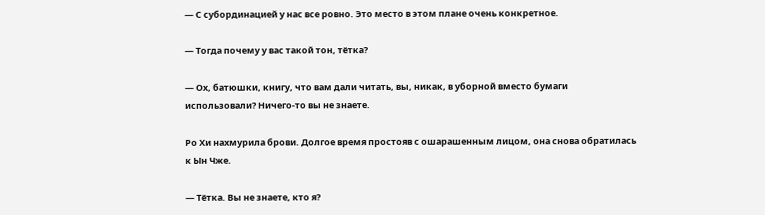— С субординацией у нас все ровно. Это место в этом плане очень конкретное.

— Тогда почему у вас такой тон, тётка?

— Ох, батюшки, книгу, что вам дали читать, вы, никак, в уборной вместо бумаги использовали? Ничего-то вы не знаете.

Ро Хи нахмурила брови. Долгое время простояв с ошарашенным лицом, она снова обратилась к Ын Чже.

— Тётка. Вы не знаете, кто я?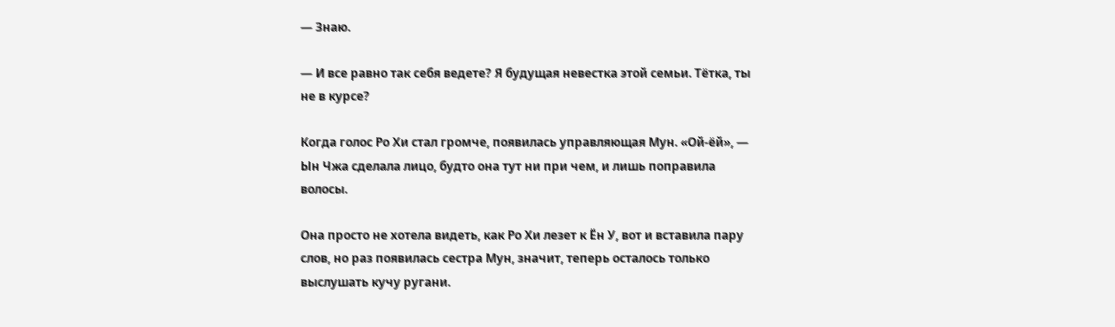— Знаю.

— И все равно так себя ведете? Я будущая невестка этой семьи. Тётка, ты не в курсе?

Когда голос Ро Хи стал громче, появилась управляющая Мун. «Ой-ёй», — Ын Чжа сделала лицо, будто она тут ни при чем, и лишь поправила волосы.

Она просто не хотела видеть, как Ро Хи лезет к Ён У, вот и вставила пару слов, но раз появилась сестра Мун, значит, теперь осталось только выслушать кучу ругани.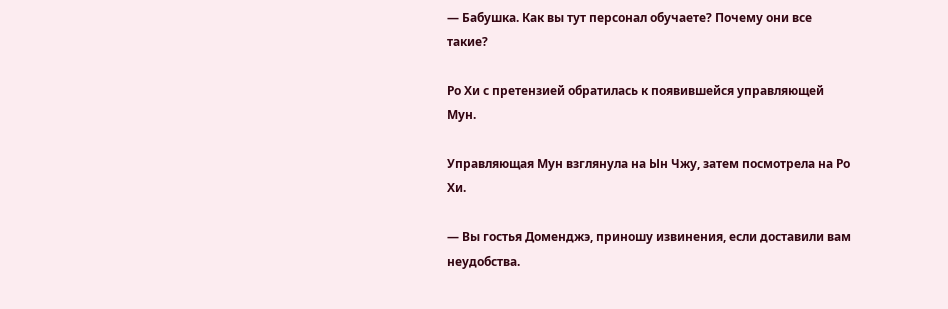— Бабушка. Как вы тут персонал обучаете? Почему они все такие?

Ро Хи с претензией обратилась к появившейся управляющей Мун.

Управляющая Мун взглянула на Ын Чжу, затем посмотрела на Ро Хи.

— Вы гостья Доменджэ, приношу извинения, если доставили вам неудобства.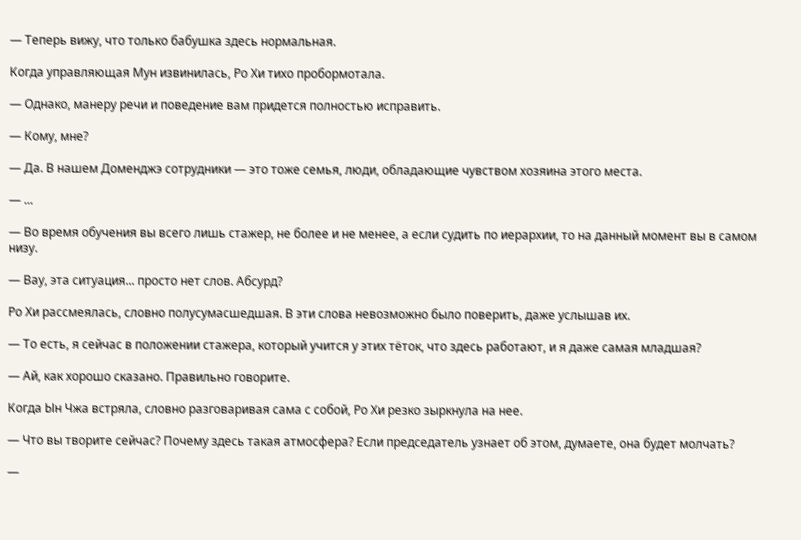— Теперь вижу, что только бабушка здесь нормальная.

Когда управляющая Мун извинилась, Ро Хи тихо пробормотала.

— Однако, манеру речи и поведение вам придется полностью исправить.

— Кому, мне?

— Да. В нашем Доменджэ сотрудники — это тоже семья, люди, обладающие чувством хозяина этого места.

— ...

— Во время обучения вы всего лишь стажер, не более и не менее, а если судить по иерархии, то на данный момент вы в самом низу.

— Вау, эта ситуация... просто нет слов. Абсурд?

Ро Хи рассмеялась, словно полусумасшедшая. В эти слова невозможно было поверить, даже услышав их.

— То есть, я сейчас в положении стажера, который учится у этих тёток, что здесь работают, и я даже самая младшая?

— Ай, как хорошо сказано. Правильно говорите.

Когда Ын Чжа встряла, словно разговаривая сама с собой, Ро Хи резко зыркнула на нее.

— Что вы творите сейчас? Почему здесь такая атмосфера? Если председатель узнает об этом, думаете, она будет молчать?

—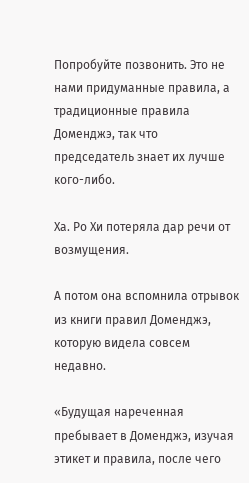Попробуйте позвонить. Это не нами придуманные правила, а традиционные правила Доменджэ, так что председатель знает их лучше кого-либо.

Ха. Ро Хи потеряла дар речи от возмущения.

А потом она вспомнила отрывок из книги правил Доменджэ, которую видела совсем недавно.

«Будущая нареченная пребывает в Доменджэ, изучая этикет и правила, после чего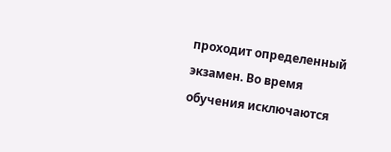проходит определенный экзамен. Во время обучения исключаются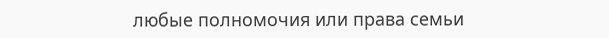любые полномочия или права семьи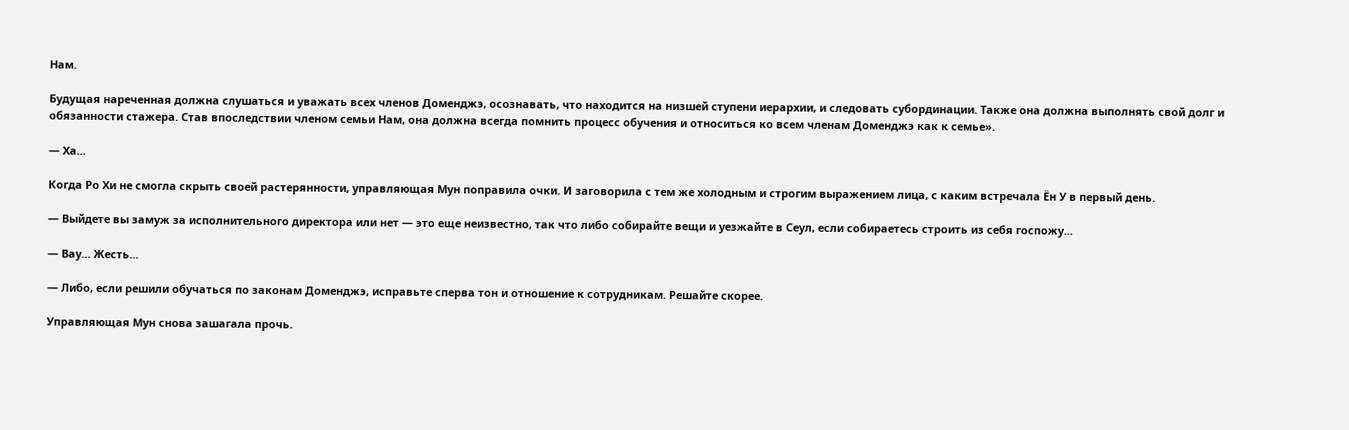Нам.

Будущая нареченная должна слушаться и уважать всех членов Доменджэ, осознавать, что находится на низшей ступени иерархии, и следовать субординации. Также она должна выполнять свой долг и обязанности стажера. Став впоследствии членом семьи Нам, она должна всегда помнить процесс обучения и относиться ко всем членам Доменджэ как к семье».

— Ха...

Когда Ро Хи не смогла скрыть своей растерянности, управляющая Мун поправила очки. И заговорила с тем же холодным и строгим выражением лица, с каким встречала Ён У в первый день.

— Выйдете вы замуж за исполнительного директора или нет — это еще неизвестно, так что либо собирайте вещи и уезжайте в Сеул, если собираетесь строить из себя госпожу...

— Вау... Жесть...

— Либо, если решили обучаться по законам Доменджэ, исправьте сперва тон и отношение к сотрудникам. Решайте скорее.

Управляющая Мун снова зашагала прочь.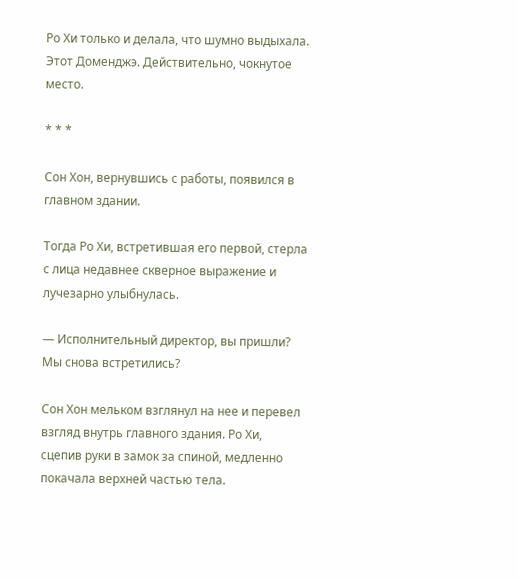Ро Хи только и делала, что шумно выдыхала. Этот Доменджэ. Действительно, чокнутое место.

* * *

Сон Хон, вернувшись с работы, появился в главном здании.

Тогда Ро Хи, встретившая его первой, стерла с лица недавнее скверное выражение и лучезарно улыбнулась.

— Исполнительный директор, вы пришли? Мы снова встретились?

Сон Хон мельком взглянул на нее и перевел взгляд внутрь главного здания. Ро Хи, сцепив руки в замок за спиной, медленно покачала верхней частью тела.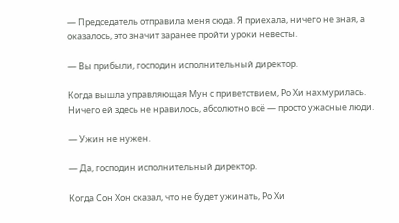— Председатель отправила меня сюда. Я приехала, ничего не зная, а оказалось, это значит заранее пройти уроки невесты.

— Вы прибыли, господин исполнительный директор.

Когда вышла управляющая Мун с приветствием, Ро Хи нахмурилась. Ничего ей здесь не нравилось, абсолютно всё — просто ужасные люди.

— Ужин не нужен.

— Да, господин исполнительный директор.

Когда Сон Хон сказал, что не будет ужинать, Ро Хи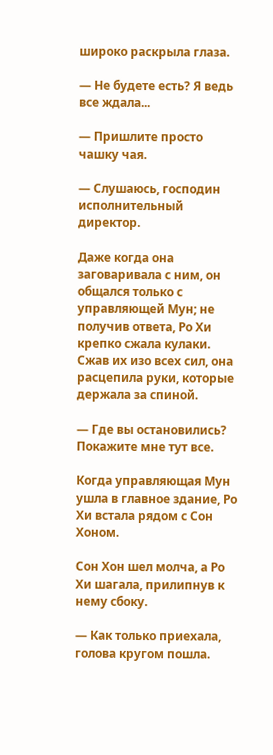широко раскрыла глаза.

— Не будете есть? Я ведь все ждала...

— Пришлите просто чашку чая.

— Слушаюсь, господин исполнительный директор.

Даже когда она заговаривала с ним, он общался только с управляющей Мун; не получив ответа, Ро Хи крепко сжала кулаки. Сжав их изо всех сил, она расцепила руки, которые держала за спиной.

— Где вы остановились? Покажите мне тут все.

Когда управляющая Мун ушла в главное здание, Ро Хи встала рядом с Сон Хоном.

Сон Хон шел молча, а Ро Хи шагала, прилипнув к нему сбоку.

— Как только приехала, голова кругом пошла.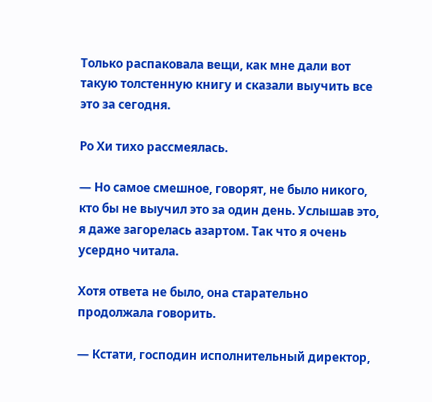Только распаковала вещи, как мне дали вот такую толстенную книгу и сказали выучить все это за сегодня.

Ро Хи тихо рассмеялась.

— Но самое смешное, говорят, не было никого, кто бы не выучил это за один день. Услышав это, я даже загорелась азартом. Так что я очень усердно читала.

Хотя ответа не было, она старательно продолжала говорить.

— Кстати, господин исполнительный директор,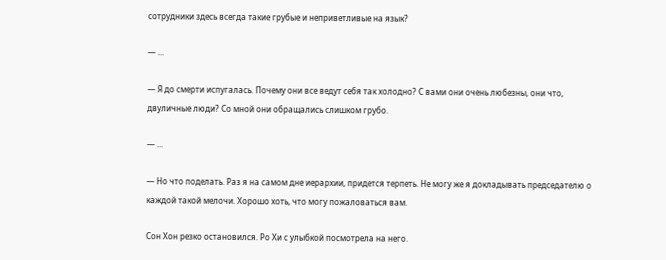сотрудники здесь всегда такие грубые и неприветливые на язык?

— ...

— Я до смерти испугалась. Почему они все ведут себя так холодно? С вами они очень любезны, они что, двуличные люди? Со мной они обращались слишком грубо.

— ...

— Но что поделать. Раз я на самом дне иерархии, придется терпеть. Не могу же я докладывать председателю о каждой такой мелочи. Хорошо хоть, что могу пожаловаться вам.

Сон Хон резко остановился. Ро Хи с улыбкой посмотрела на него.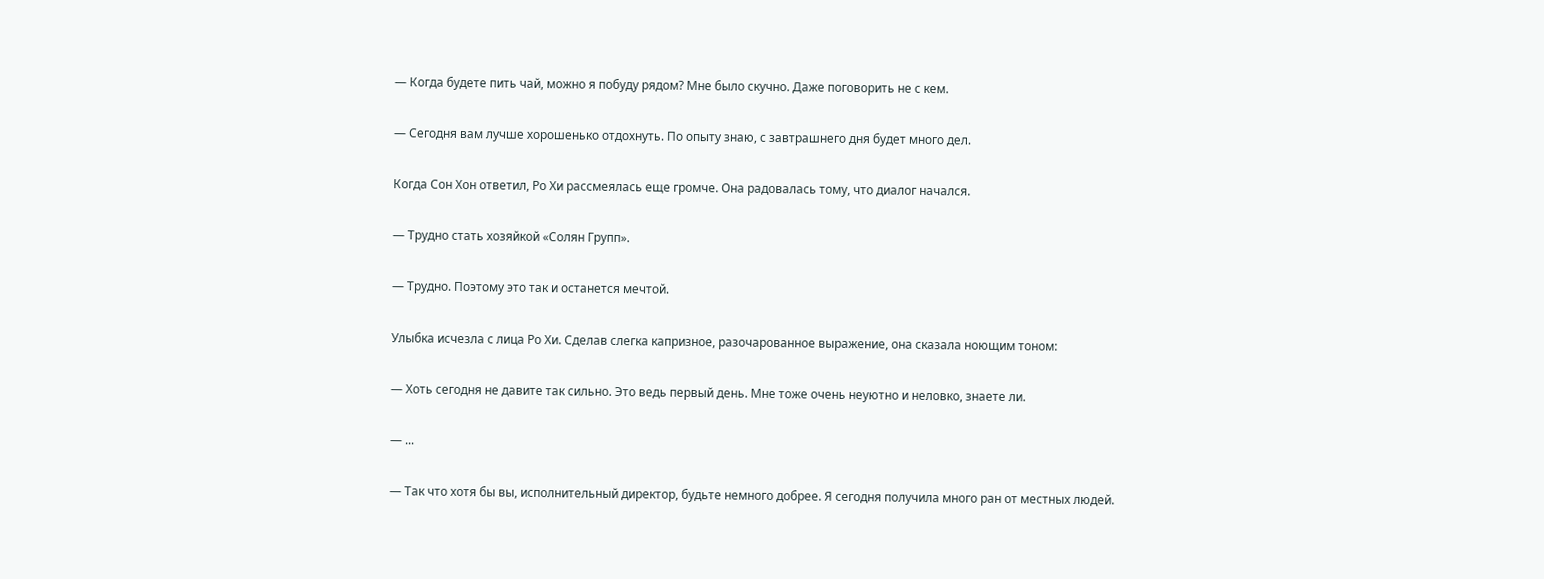— Когда будете пить чай, можно я побуду рядом? Мне было скучно. Даже поговорить не с кем.

— Сегодня вам лучше хорошенько отдохнуть. По опыту знаю, с завтрашнего дня будет много дел.

Когда Сон Хон ответил, Ро Хи рассмеялась еще громче. Она радовалась тому, что диалог начался.

— Трудно стать хозяйкой «Солян Групп».

— Трудно. Поэтому это так и останется мечтой.

Улыбка исчезла с лица Ро Хи. Сделав слегка капризное, разочарованное выражение, она сказала ноющим тоном:

— Хоть сегодня не давите так сильно. Это ведь первый день. Мне тоже очень неуютно и неловко, знаете ли.

— ...

— Так что хотя бы вы, исполнительный директор, будьте немного добрее. Я сегодня получила много ран от местных людей.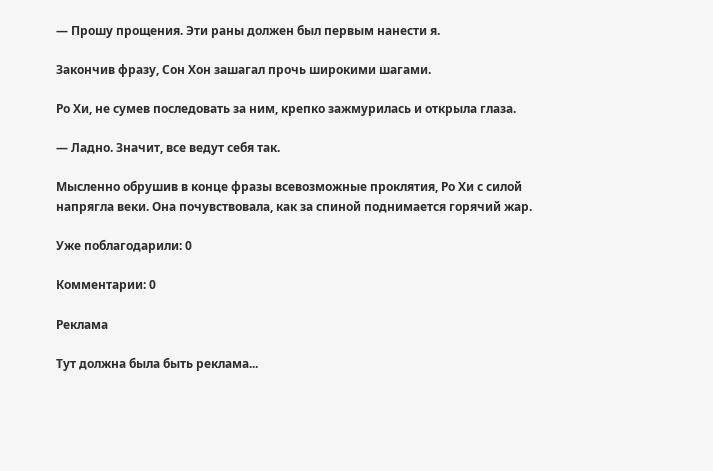— Прошу прощения. Эти раны должен был первым нанести я.

Закончив фразу, Сон Хон зашагал прочь широкими шагами.

Ро Хи, не сумев последовать за ним, крепко зажмурилась и открыла глаза.

— Ладно. Значит, все ведут себя так.

Мысленно обрушив в конце фразы всевозможные проклятия, Ро Хи с силой напрягла веки. Она почувствовала, как за спиной поднимается горячий жар.

Уже поблагодарили: 0

Комментарии: 0

Реклама

Тут должна была быть реклама...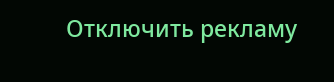Отключить рекламу